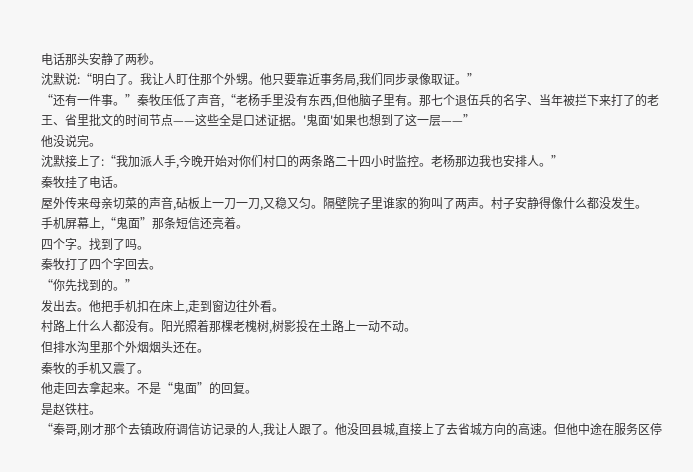电话那头安静了两秒。
沈默说:“明白了。我让人盯住那个外甥。他只要靠近事务局,我们同步录像取证。”
“还有一件事。”秦牧压低了声音,“老杨手里没有东西,但他脑子里有。那七个退伍兵的名字、当年被拦下来打了的老王、省里批文的时间节点——这些全是口述证据。'鬼面'如果也想到了这一层——”
他没说完。
沈默接上了:“我加派人手,今晚开始对你们村口的两条路二十四小时监控。老杨那边我也安排人。”
秦牧挂了电话。
屋外传来母亲切菜的声音,砧板上一刀一刀,又稳又匀。隔壁院子里谁家的狗叫了两声。村子安静得像什么都没发生。
手机屏幕上,“鬼面”那条短信还亮着。
四个字。找到了吗。
秦牧打了四个字回去。
“你先找到的。”
发出去。他把手机扣在床上,走到窗边往外看。
村路上什么人都没有。阳光照着那棵老槐树,树影投在土路上一动不动。
但排水沟里那个外烟烟头还在。
秦牧的手机又震了。
他走回去拿起来。不是“鬼面”的回复。
是赵铁柱。
“秦哥,刚才那个去镇政府调信访记录的人,我让人跟了。他没回县城,直接上了去省城方向的高速。但他中途在服务区停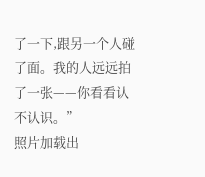了一下,跟另一个人碰了面。我的人远远拍了一张——你看看认不认识。”
照片加载出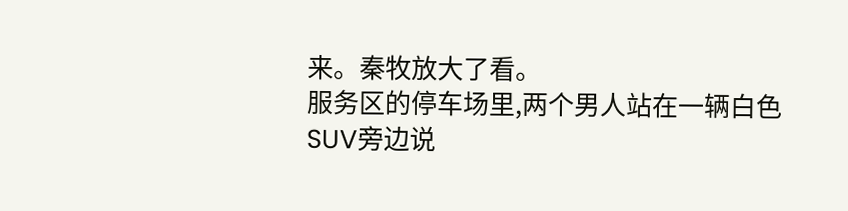来。秦牧放大了看。
服务区的停车场里,两个男人站在一辆白色SUV旁边说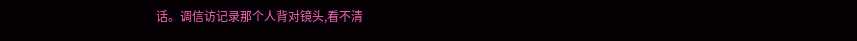话。调信访记录那个人背对镜头,看不清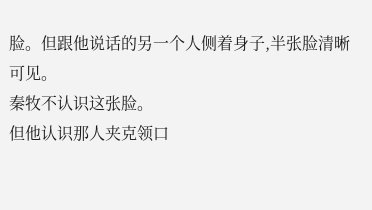脸。但跟他说话的另一个人侧着身子,半张脸清晰可见。
秦牧不认识这张脸。
但他认识那人夹克领口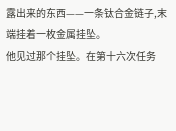露出来的东西——一条钛合金链子,末端挂着一枚金属挂坠。
他见过那个挂坠。在第十六次任务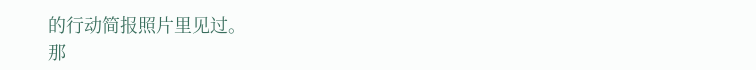的行动简报照片里见过。
那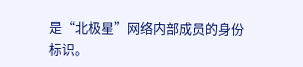是“北极星”网络内部成员的身份标识。